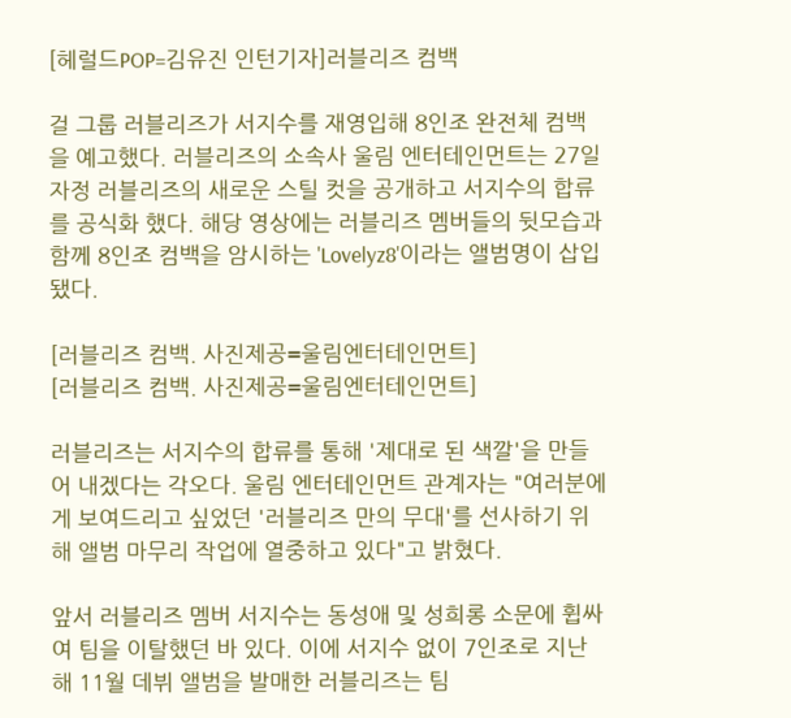[헤럴드POP=김유진 인턴기자]러블리즈 컴백

걸 그룹 러블리즈가 서지수를 재영입해 8인조 완전체 컴백을 예고했다. 러블리즈의 소속사 울림 엔터테인먼트는 27일 자정 러블리즈의 새로운 스틸 컷을 공개하고 서지수의 합류를 공식화 했다. 해당 영상에는 러블리즈 멤버들의 뒷모습과 함께 8인조 컴백을 암시하는 'Lovelyz8'이라는 앨범명이 삽입됐다.

[러블리즈 컴백. 사진제공=울림엔터테인먼트]
[러블리즈 컴백. 사진제공=울림엔터테인먼트]

러블리즈는 서지수의 합류를 통해 '제대로 된 색깔'을 만들어 내겠다는 각오다. 울림 엔터테인먼트 관계자는 "여러분에게 보여드리고 싶었던 '러블리즈 만의 무대'를 선사하기 위해 앨범 마무리 작업에 열중하고 있다"고 밝혔다.

앞서 러블리즈 멤버 서지수는 동성애 및 성희롱 소문에 휩싸여 팀을 이탈했던 바 있다. 이에 서지수 없이 7인조로 지난해 11월 데뷔 앨범을 발매한 러블리즈는 팀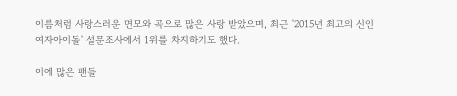이름처럼 사랑스러운 면모와 곡으로 많은 사랑 받았으며, 최근 '2015년 최고의 신인 여자아이돌' 설문조사에서 1위를 차지하기도 했다.

이에 많은 팬들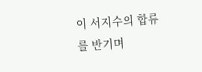이 서지수의 합류를 반기며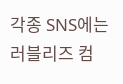각종 SNS에는 러블리즈 컴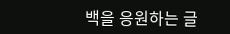백을 응원하는 글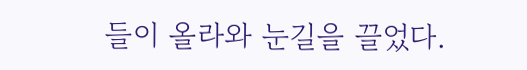들이 올라와 눈길을 끌었다.